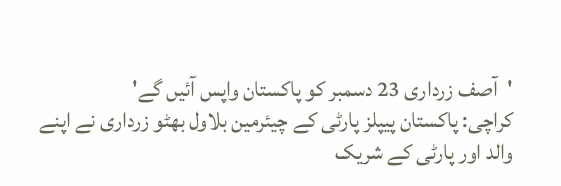'آصف زرداری 23 دسمبر کو پاکستان واپس آئیں گے'
کراچی: پاکستان پیپلز پارٹی کے چیئرمین بلاول بھٹو زرداری نے اپنے والد اور پارٹی کے شریک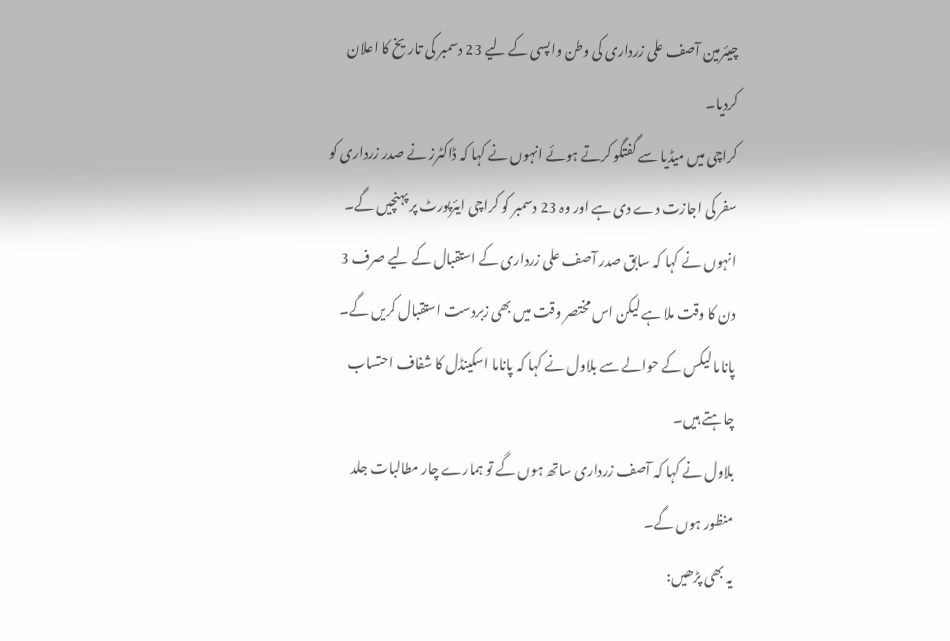چیئرمین آصف علی زرداری کی وطن واپسی کے لیے 23 دسمبر کی تاریخ کا اعلان کردیا۔
کراچی میں میڈیا سے گفتگو کرتے ہوئے انہوں نے کہا کہ ڈاکٹرز نے صدر زرداری کو سفر کی اجازت دے دی ہے اور وہ 23 دسمبر کو کراچی ایئرپورٹ پر پہنچیں گے۔
انہوں نے کہا کہ سابق صدر آصف علی زرداری کے استقبال کے لیے صرف 3 دن کا وقت ملا ہے لیکن اس مختصر وقت میں بھی زبردست استقبال کریں گے۔
پاناما لیکس کے حوالے سے بلاول نے کہا کہ پاناما اسکینڈل کا شفاف احتساب چاہتے ہیں۔
بلاول نے کہا کہ آصف زرداری ساتھ ہوں گے تو ہمارے چار مطالبات جلد منظور ہوں گے۔
یہ بھی پڑھیں: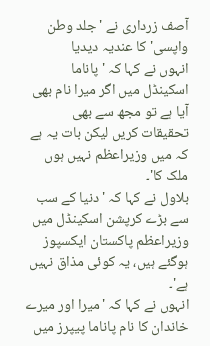آصف زرداری نے 'جلد وطن واپسی' کا عندیہ دیدیا
انہوں نے کہا کہ 'پاناما اسکینڈل میں اگر میرا نام بھی آیا ہے تو مجھ سے بھی تحقیقات کریں لیکن بات یہ ہے کہ میں وزیراعظم نہیں ہوں ملک کا'۔
بلاول نے کہا کہ 'دنیا کے سب سے بڑے کرپشن اسکینڈل میں وزیراعظم پاکستان ایکسپوز ہوگئے ہیں، یہ کوئی مذاق نہیں ہے'۔
انہوں نے کہا کہ 'میرا اور میرے خاندان کا نام پاناما پیپرز میں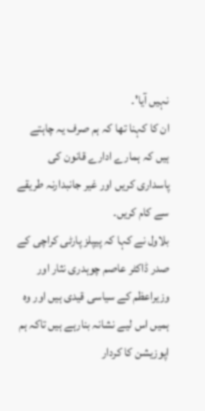نہیں آیا'۔
ان کا کہنا تھا کہ ہم صرف یہ چاہتے ہیں کہ ہمارے ادارے قانون کی پاسداری کریں اور غیر جانبدارنہ طریقے سے کام کریں۔
بلاول نے کہا کہ پیپلز پارٹی کراچی کے صدر ڈاکٹر عاصم چوہدری نثار اور وزیراعظم کے سیاسی قیدی ہیں اور وہ ہمیں اس لیے نشانہ بنارہے ہیں تاکہ ہم اپوزیشن کا کردار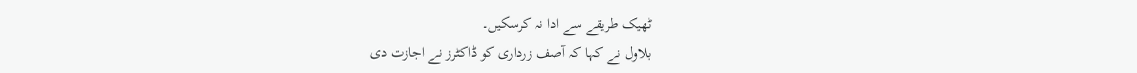ٹھیک طریقے سے ادا نہ کرسکیں۔
بلاول نے کہا کہ آصف زرداری کو ڈاکٹرز نے اجازت دی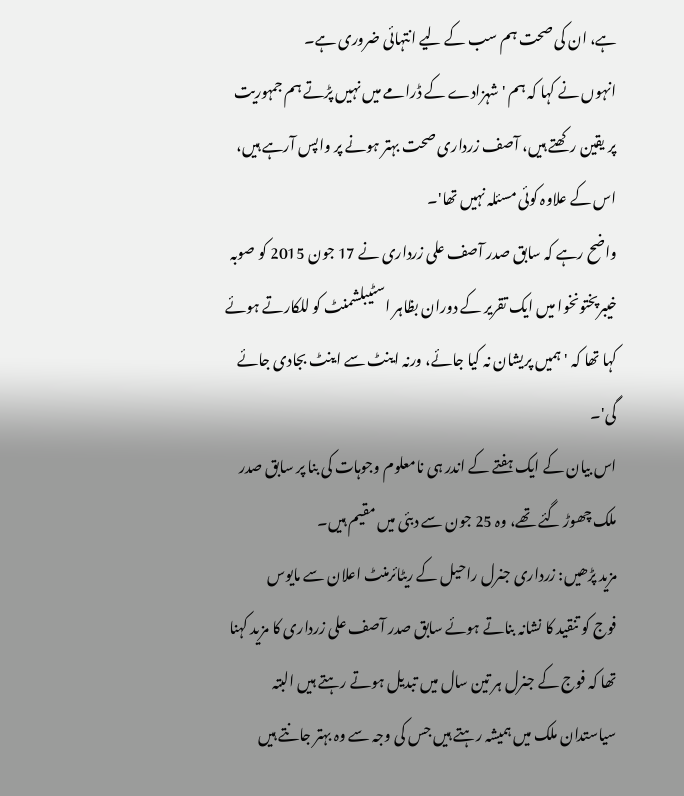ہے، ان کی صحت ہم سب کے لیے انتہائی ضروری ہے۔
انہوں نے کہا کہ ہم 'شہزادے کے ڈرامے میں نہیں پڑتے ہم جمہوریت پر یقین رکھتے ہیں، آصف زرداری صحت بہتر ہونے پر واپس آرہے ہیں، اس کے علاوہ کوئی مسئلہ نہیں تھا'۔
واضح رہے کہ سابق صدر آصف علی زرداری نے 17 جون 2015 کو صوبہ خیبرپختونخوا میں ایک تقریر کے دوران بظاہر اسٹیبلشمنٹ کو للکارتے ہوئے کہا تھا کہ 'ہمیں پریشان نہ کیا جائے، ورنہ اینٹ سے اینٹ بجادی جائے گی'۔
اس بیان کے ایک ہفتے کے اندر ہی نامعلوم وجوہات کی بنا پر سابق صدر ملک چھوڑ گئے تھے، وہ 25 جون سے دبئی میں مقیم ہیں۔
مزید پڑھیں: زرداری جنرل راحیل کے ریٹائرمنٹ اعلان سے مایوس
فوج کو تنقید کا نشانہ بناتے ہوئے سابق صدر آصف علی زرداری کا مزید کہنا تھا کہ فوج کے جنرل ہر تین سال میں تبدیل ہوتے رہتے ہیں البتہ سیاستدان ملک میں ہمیشہ رہتے ہیں جس کی وجہ سے وہ بہتر جانتے ہیں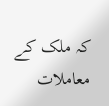کہ ملک کے معاملات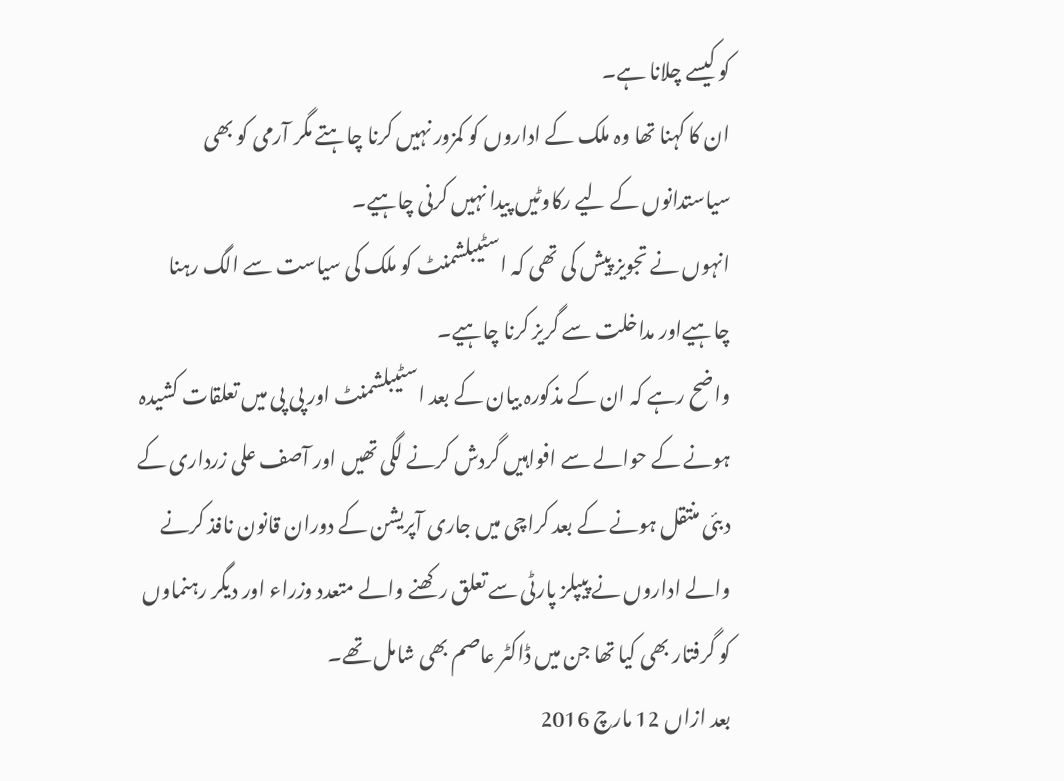کو کیسے چلانا ہے۔
ان کا کہنا تھا وہ ملک کے اداروں کو کمزور نہیں کرنا چاہتے مگر آرمی کو بھی سیاستدانوں کے لیے رکاوٹیں پیدا نہیں کرنی چاہیے۔
انہوں نے تجویز پیش کی تھی کہ اسٹیبلشمنٹ کو ملک کی سیاست سے الگ رہنا چاہیےاور مداخلت سے گریز کرنا چاہیے۔
واضح رہے کہ ان کے مذکورہ بیان کے بعد اسٹیبلشمنٹ اور پی پی میں تعلقات کشیدہ ہونے کے حوالے سے افواہیں گردش کرنے لگی تھیں اور آصف علی زرداری کے دبئی منتقل ہونے کے بعد کراچی میں جاری آپریشن کے دوران قانون نافذ کرنے والے اداروں نے پیپلز پارٹی سے تعلق رکھنے والے متعدد وزراء اور دیگر رہنماوں کو گرفتار بھی کیا تھا جن میں ڈاکٹر عاصم بھی شامل تھے۔
بعد ازاں 12 مارچ 2016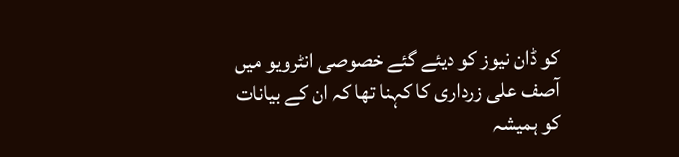کو ڈان نیوز کو دیئے گئے خصوصی انٹرویو میں آصف علی زرداری کا کہنا تھا کہ ان کے بیانات کو ہمیشہ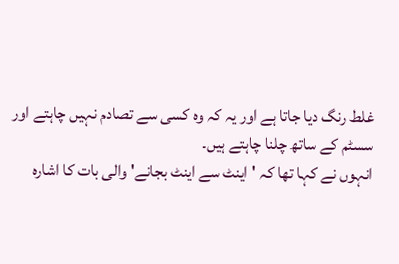غلط رنگ دیا جاتا ہے اور یہ کہ وہ کسی سے تصادم نہیں چاہتے اور سسٹم کے ساتھ چلنا چاہتے ہیں۔
انہوں نے کہا تھا کہ 'اینٹ سے اینٹ بجانے' والی بات کا اشارہ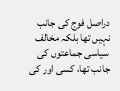دراصل فوج کی جانب نہیں تھا بلکہ مخالف سیاسی جماعتوں کی جانب تھا، کسی اور کی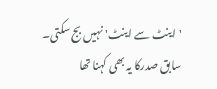'اینٹ سے اینٹ' نہیں بج سکتی۔
سابق صدرکا یہ بھی کہنا تھا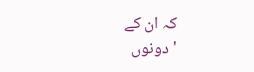کہ ان کے 'دونوں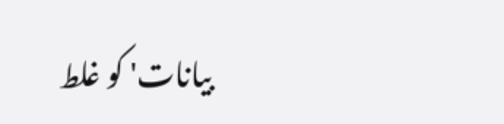بیانات' کو غلط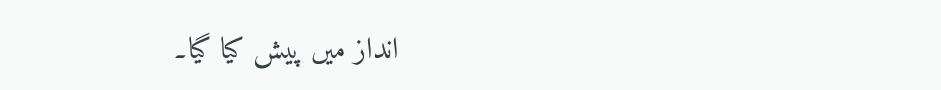انداز میں پیش کیا گیا۔